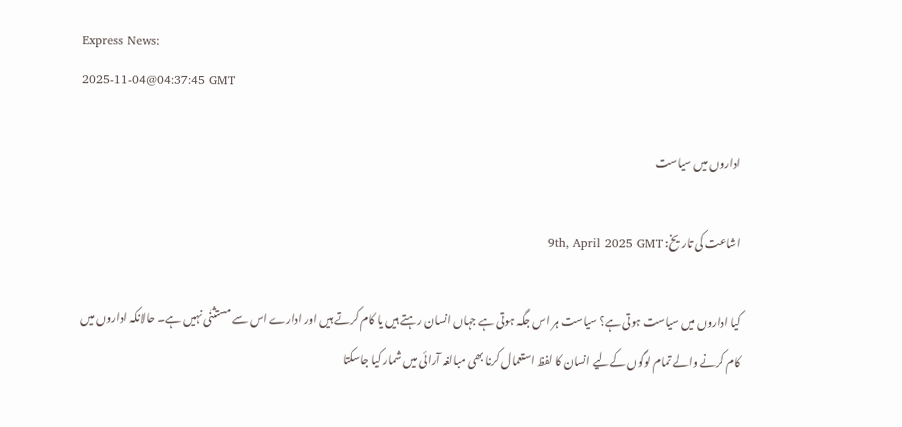Express News:
2025-11-04@04:37:45 GMT

اداروں میں سیاست

اشاعت کی تاریخ: 9th, April 2025 GMT

کیا اداروں میں سیاست ہوتی ہے؟ سیاست ہر اس جگہ ہوتی ہے جہاں انسان رہتے ہیں یا کام کرتے ہیں اور ادارے اس سے مستثنٰی نہیں ہے۔ حالانکہ اداروں میں کام کرنے والے تمام لوگوں کےلیے انسان کا لفظ استعمال کرنا بھی مبالغہ آرائی میں شمار کیا جاسکتا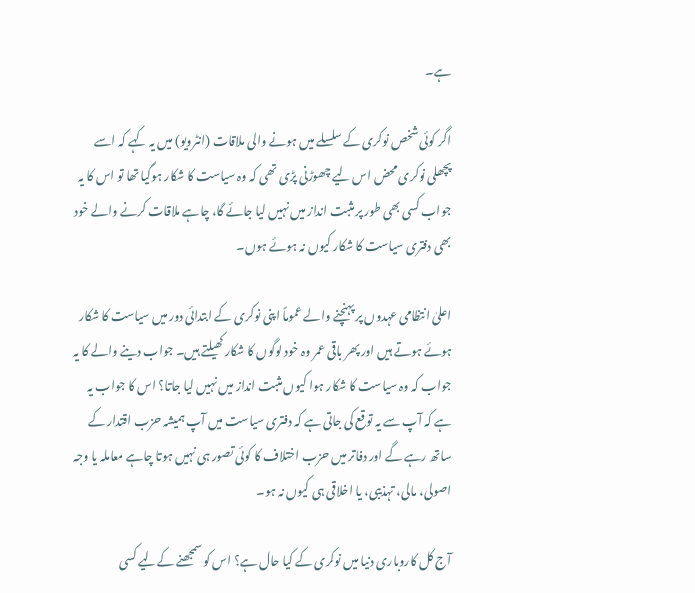ہے۔

اگر کوئی شخص نوکری کے سلسلے میں ہونے والی ملاقات (انٹرویو) میں یہ کہے کہ اسے پچھلی نوکری محض اس لیے چھوڑنی پڑی تھی کہ وہ سیاست کا شکار ہوگیا تھا تو اس کا یہ جواب کسی بھی طور پر مثبت انداز میں نہیں لیا جائے گا، چاہے ملاقات کرنے والے خود بھی دفتری سیاست کا شکار کیوں نہ ہوئے ہوں۔

اعلیٰ انتظامی عہدوں پر پہنچنے والے عموماً اپنی نوکری کے ابتدائی دور میں سیاست کا شکار ہوئے ہوتے ہیں اور پھر باقی عمر وہ خود لوگوں کا شکار کھیلتے ہیں۔ جواب دینے والے کا یہ جواب کہ وہ سیاست کا شکار ہوا کیوں مثبت انداز میں نہیں لیا جاتا؟ اس کا جواب یہ ہے کہ آپ سے یہ توقع کی جاتی ہے کہ دفتری سیاست میں آپ ہمیشہ حزب اقتدار کے ساتھ رہے گے اور دفاتر میں حزب اختلاف کا کوئی تصور ہی نہیں ہوتا چاہے معاملہ یا وجہ اصولی، مالی، تہذیبی، یا اخلاقی ہی کیوں نہ ہو۔

آج کل کاروباری دنیا میں نوکری کے کیا حال ہے؟ اس کو سمجھنے کےلیے کسی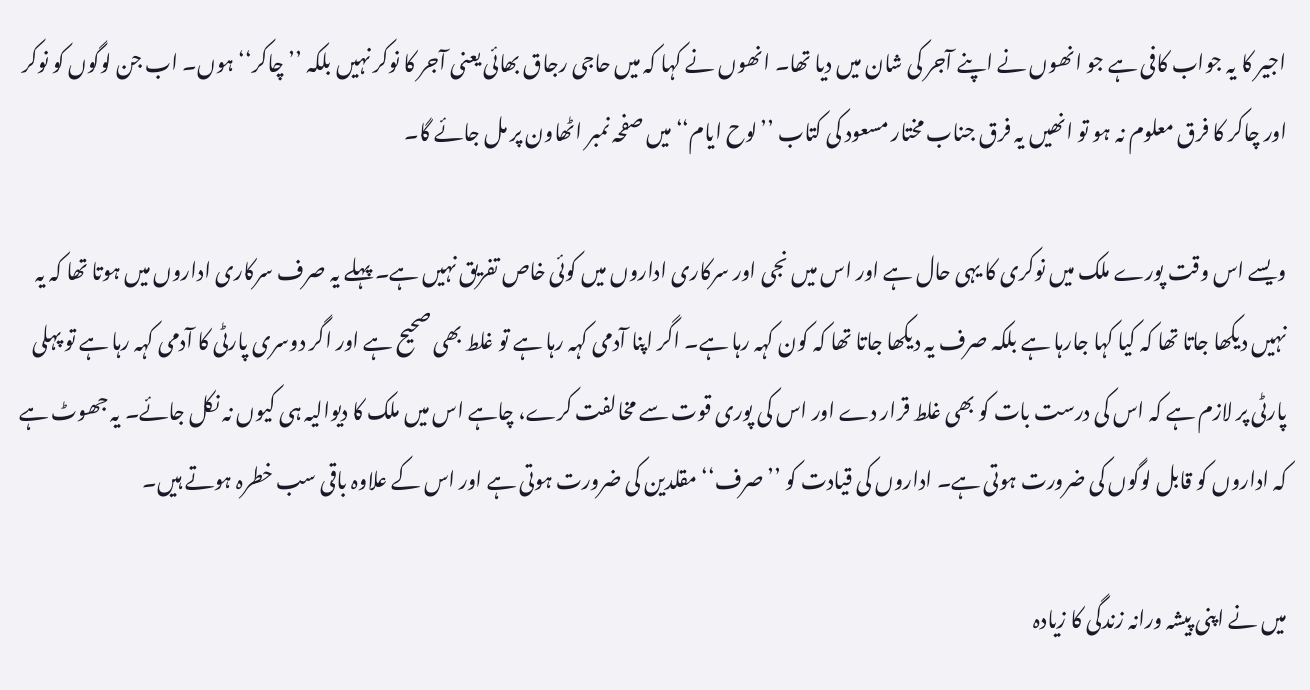اجیر کا یہ جواب کافی ہے جو انھوں نے اپنے آجر کی شان میں دیا تھا۔ انھوں نے کہا کہ میں حاجی رجاق بھائی یعنی آجر کا نوکر نہیں بلکہ ’’چاکر‘‘ ہوں۔ اب جن لوگوں کو نوکر اور چاکر کا فرق معلوم نہ ہو تو انھیں یہ فرق جناب مختار مسعود کی کتاب ’’لوح ایام‘‘ میں صفحہ نمبر اٹھاون پر مل جائے گا۔

ویسے اس وقت پورے ملک میں نوکری کا یہی حال ہے اور اس میں نجی اور سرکاری اداروں میں کوئی خاص تفریق نہیں ہے۔ پہلے یہ صرف سرکاری اداروں میں ہوتا تھا کہ یہ نہیں دیکھا جاتا تھا کہ کیا کہا جارہا ہے بلکہ صرف یہ دیکھا جاتا تھا کہ کون کہہ رہا ہے۔ اگر اپنا آدمی کہہ رہا ہے تو غلط بھی صحیح ہے اور اگر دوسری پارٹی کا آدمی کہہ رہا ہے تو پہلی پارٹی پر لازم ہے کہ اس کی درست بات کو بھی غلط قرار دے اور اس کی پوری قوت سے مخالفت کرے، چاہے اس میں ملک کا دیوالیہ ہی کیوں نہ نکل جائے۔ یہ جھوٹ ہے کہ اداروں کو قابل لوگوں کی ضرورت ہوتی ہے۔ اداروں کی قیادت کو ’’صرف‘‘ مقلدین کی ضرورت ہوتی ہے اور اس کے علاوہ باقی سب خطرہ ہوتے ہیں۔

میں نے اپنی پیشہ ورانہ زندگی کا زیادہ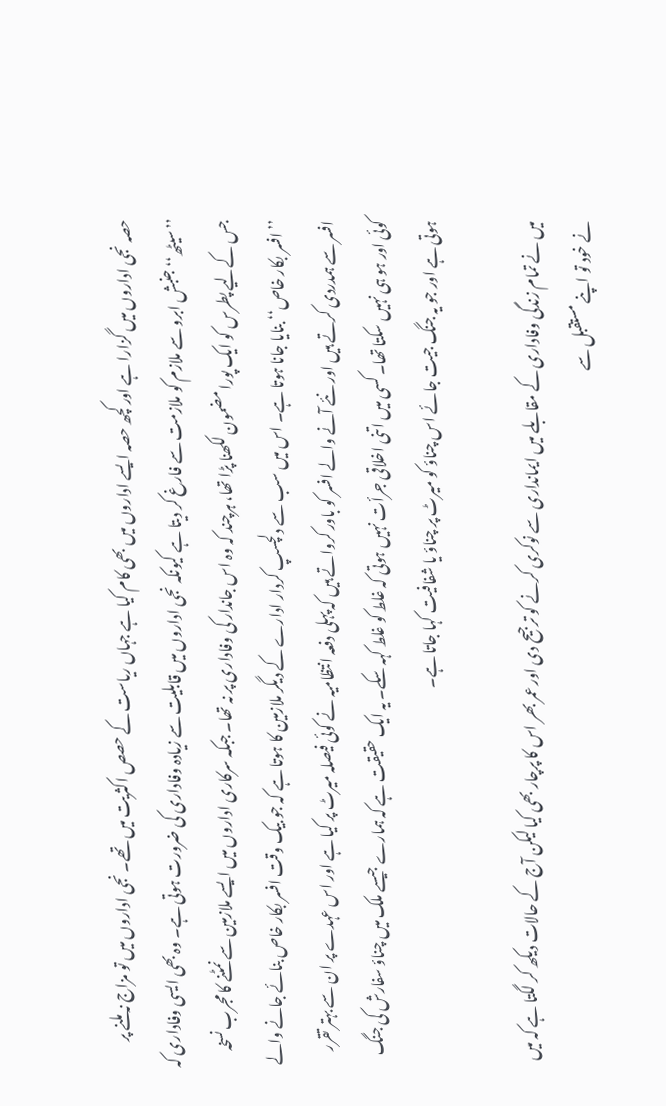حصہ نجی اداروں میں گزارا ہے اور کچھ حصہ ایسے اداروں میں بھی کام کیا ہے جہاں ریاست کے حصص اکثریت میں تھے۔ نجی اداروں میں تو مزاج نہ ملنے پر ’’سیٹھ‘‘ جنبش ابرو سے ملازم کو ملازمت سے فارغ کر دیتا ہے کیونکہ نجی اداروں میں قابلیت سے زیادہ وفاداری کی ضرورت ہوتی ہے۔ وہ بھی ایسی وفاداری کہ جس کےلیے پطرس کو ایک پورا مضمون لکھنا پڑا تھا، ہرچند کہ وہ اس جاندار کی وفاداری پر نہ تھا۔ جبکہ سرکاری اداروں میں ایسے ملازمین سے نمٹنے کا مجرب نسخہ ’’افسر بکار خاص‘‘ بنایا جانا ہوتا ہے۔ اس میں سب سے دلچسپ کردار ادارے کے دیگر ملازمین کا ہوتا ہے کہ جو بیک وقت افسر بکار خاص بنائے جانے والے افسر سے ہمدردی کرتے ہیں اور نئے آنے والے افسر کو باور کرواتے ہیں کہ پہلی دفعہ انتظامیہ نے کوئی فیصلہ میرٹ پر کیا ہے اور اس عہدے پر ان سے بہتر تقرر کوئی اور ہو ہی نہیں سکتا تھا۔ کسی میں اتنی اخلاقی جرأت نہیں ہوتی کہ غلط کو غلط کہہ سکے۔ یہ ایک حقیقت ہے کہ ہمارے جیسے ملک میں چناؤ سفارش کی جنگ ہوتی ہے اور جو یہ جنگ جیت جائے اس چناؤ کو میرٹ پر چناؤ یا شفافیت کہا جاتا ہے۔

میں نے تمام زندگی وفاداری کے مقابلے میں ایمانداری سے نوکری کرنے کو ترجیح دی اور عمر بھر اس کا پرچار بھی کیا لیکن آج کے حالات دیکھ کر لگتا ہے کہ میں نے خود تو اپنے مستقبل سے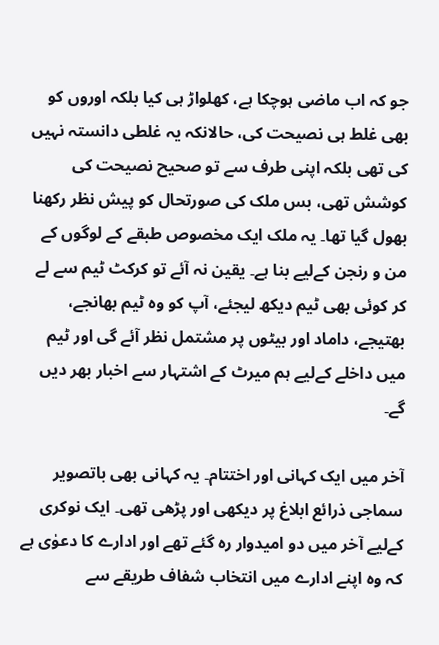جو کہ اب ماضی ہوچکا ہے، کھلواڑ ہی کیا بلکہ اوروں کو بھی غلط ہی نصیحت کی، حالانکہ یہ غلطی دانستہ نہیں کی تھی بلکہ اپنی طرف سے تو صحیح نصیحت کی کوشش تھی، بس ملک کی صورتحال کو پیش نظر رکھنا بھول گیا تھا۔ یہ ملک ایک مخصوص طبقے کے لوگوں کے من و رنجن کےلیے بنا ہے۔ یقین نہ آئے تو کرکٹ ٹیم سے لے کر کوئی بھی ٹیم دیکھ لیجئے، آپ کو وہ ٹیم بھانجے، بھتیجے، داماد اور بیٹوں پر مشتمل نظر آئے گی اور ٹیم میں داخلے کےلیے ہم میرٹ کے اشتہار سے اخبار بھر دیں گے۔

آخر میں ایک کہانی اور اختتام۔ یہ کہانی بھی باتصویر سماجی ذرائع ابلاغ پر دیکھی اور پڑھی تھی۔ ایک نوکری کےلیے آخر میں دو امیدوار رہ گئے تھے اور ادارے کا دعوٰی ہے کہ وہ اپنے ادارے میں انتخاب شفاف طریقے سے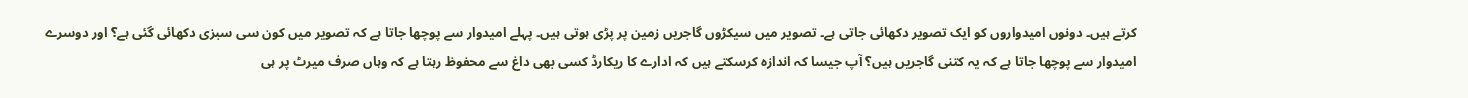کرتے ہیں۔ دونوں امیدواروں کو ایک تصویر دکھائی جاتی ہے۔ تصویر میں سیکڑوں گاجریں زمین پر پڑی ہوتی ہیں۔ پہلے امیدوار سے پوچھا جاتا ہے کہ تصویر میں کون سی سبزی دکھائی گئی ہے؟ اور دوسرے امیدوار سے پوچھا جاتا ہے کہ یہ کتنی گاجریں ہیں؟ آپ جیسا کہ اندازہ کرسکتے ہیں کہ ادارے کا ریکارڈ کسی بھی داغ سے محفوظ رہتا ہے کہ وہاں صرف میرٹ پر ہی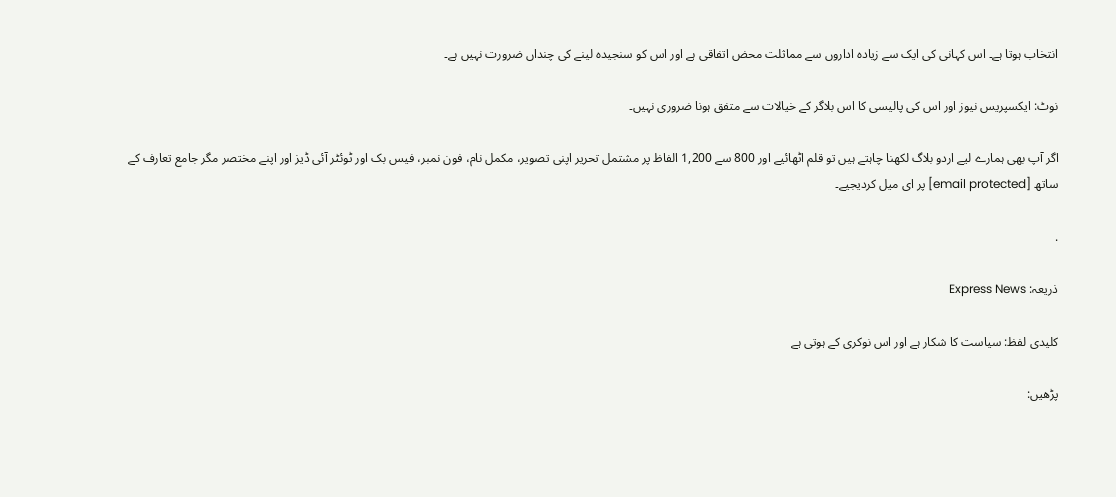انتخاب ہوتا ہے۔ اس کہانی کی ایک سے زیادہ اداروں سے مماثلت محض اتفاقی ہے اور اس کو سنجیدہ لینے کی چنداں ضرورت نہیں ہے۔

نوٹ: ایکسپریس نیوز اور اس کی پالیسی کا اس بلاگر کے خیالات سے متفق ہونا ضروری نہیں۔

اگر آپ بھی ہمارے لیے اردو بلاگ لکھنا چاہتے ہیں تو قلم اٹھائیے اور 800 سے 1,200 الفاظ پر مشتمل تحریر اپنی تصویر، مکمل نام، فون نمبر، فیس بک اور ٹوئٹر آئی ڈیز اور اپنے مختصر مگر جامع تعارف کے ساتھ [email protected] پر ای میل کردیجیے۔

.

ذریعہ: Express News

کلیدی لفظ: سیاست کا شکار ہے اور اس نوکری کے ہوتی ہے

پڑھیں: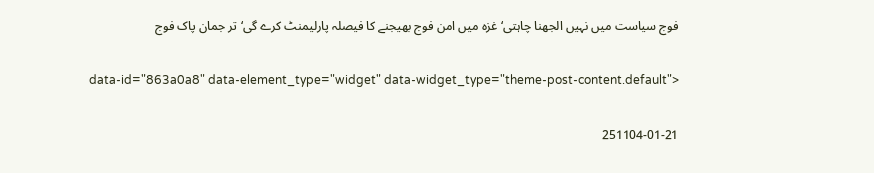فوج سیاست میں نہیں الجھنا چاہتی‘غزہ میں امن فوج بھیجنے کا فیصلہ پارلیمنٹ کرے گی‘تر جمان پاک فوج

data-id="863a0a8" data-element_type="widget" data-widget_type="theme-post-content.default">

251104-01-21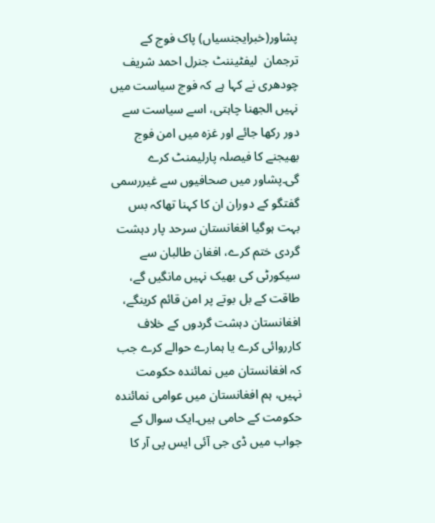پشاور(خبرایجنسیاں) پاک فوج کے ترجمان  لیفٹیننٹ جنرل احمد شریف چودھری نے کہا ہے کہ فوج سیاست میں نہیں الجھنا چاہتی، اسے سیاست سے دور رکھا جائے اور غزہ میں امن فوج بھیجنے کا فیصلہ پارلیمنٹ کرے گی۔پشاور میں صحافیوں سے غیررسمی گفتگو کے دوران ان کا کہنا تھاکہ بس بہت ہوگیا افغانستان سرحد پار دہشت گردی ختم کرے، افغان طالبان سے سیکورٹی کی بھیک نہیں مانگیں گے، طاقت کے بل بوتے پر امن قائم کرینگے، افغانستان دہشت گردوں کے خلاف کارروائی کرے یا ہمارے حوالے کرے جب کہ افغانستان میں نمائندہ حکومت نہیں، ہم افغانستان میں عوامی نمائندہ حکومت کے حامی ہیں۔ایک سوال کے جواب میں ڈی جی آئی ایس پی آر کا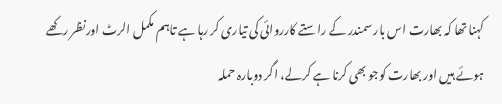کہنا تھا کہ بھارت اس بار سمندر کے راستے کارروائی کی تیاری کر رہا ہے تاہم مکمل الرٹ اورنظر رکھے ہوئے ہیں اور بھارت کوجو بھی کرنا ہے کرلے، اگر دوبارہ حملہ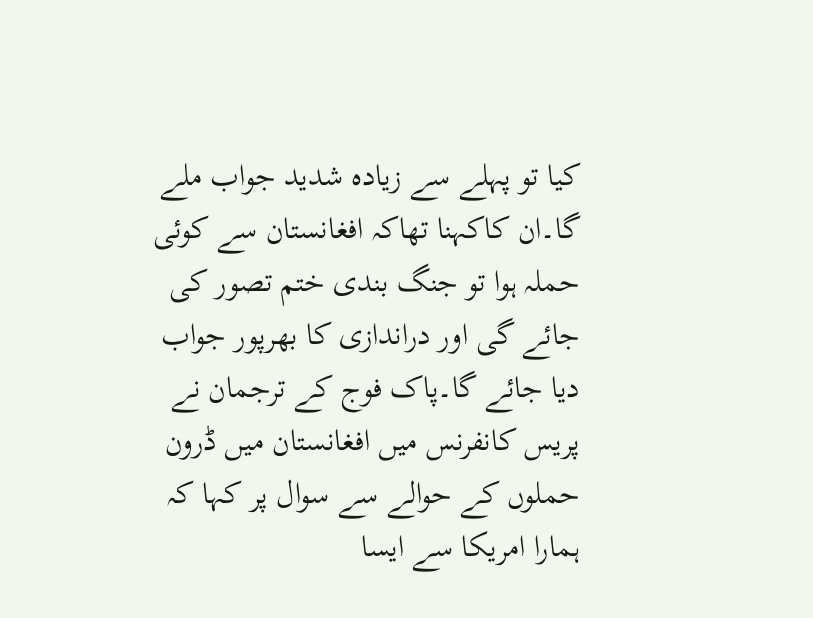کیا تو پہلے سے زیادہ شدید جواب ملے گا۔ان کاکہنا تھاکہ افغانستان سے کوئی حملہ ہوا تو جنگ بندی ختم تصور کی جائے گی اور دراندازی کا بھرپور جواب دیا جائے گا۔پاک فوج کے ترجمان نے پریس کانفرنس میں افغانستان میں ڈرون حملوں کے حوالے سے سوال پر کہا کہ ہمارا امریکا سے ایسا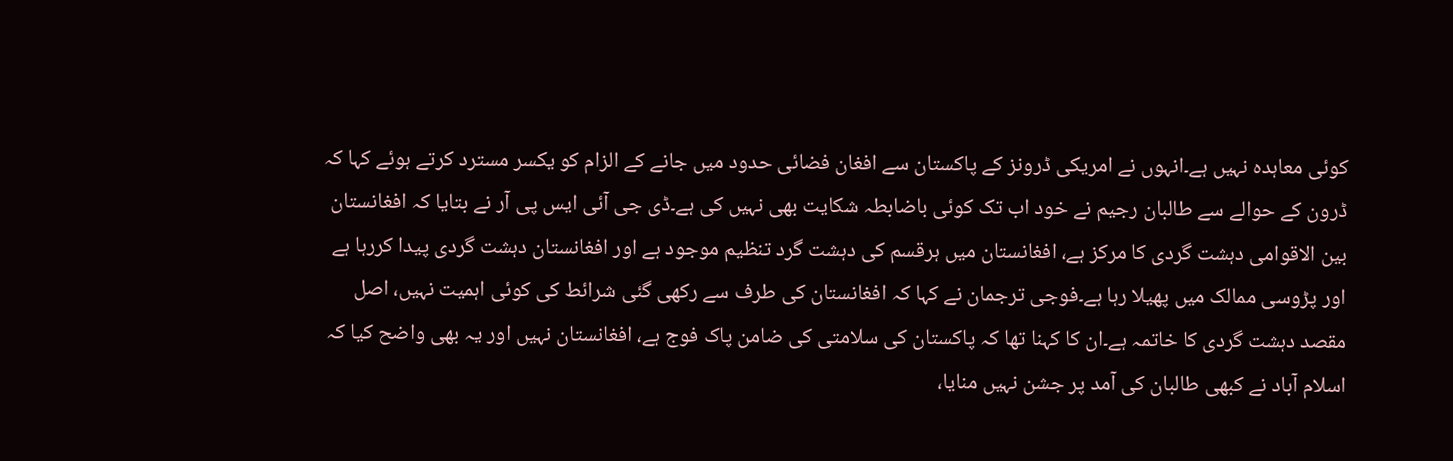کوئی معاہدہ نہیں ہے۔انہوں نے امریکی ڈرونز کے پاکستان سے افغان فضائی حدود میں جانے کے الزام کو یکسر مسترد کرتے ہوئے کہا کہ ڈرون کے حوالے سے طالبان رجیم نے خود اب تک کوئی باضابطہ شکایت بھی نہیں کی ہے۔ڈی جی آئی ایس پی آر نے بتایا کہ افغانستان بین الاقوامی دہشت گردی کا مرکز ہے، افغانستان میں ہرقسم کی دہشت گرد تنظیم موجود ہے اور افغانستان دہشت گردی پیدا کررہا ہے اور پڑوسی ممالک میں پھیلا رہا ہے۔فوجی ترجمان نے کہا کہ افغانستان کی طرف سے رکھی گئی شرائط کی کوئی اہمیت نہیں، اصل مقصد دہشت گردی کا خاتمہ ہے۔ان کا کہنا تھا کہ پاکستان کی سلامتی کی ضامن پاک فوج ہے، افغانستان نہیں اور یہ بھی واضح کیا کہ اسلام آباد نے کبھی طالبان کی آمد پر جشن نہیں منایا،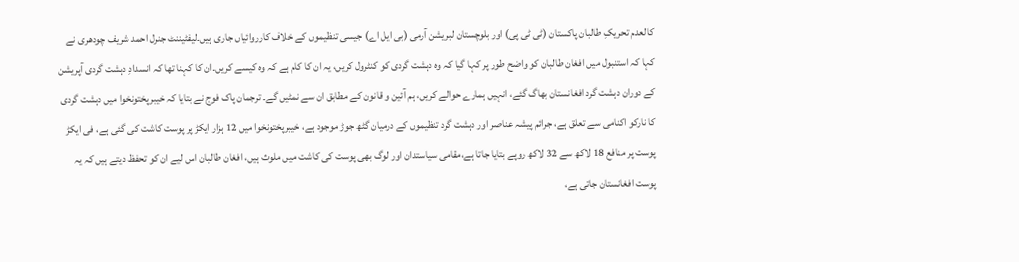کالعدم تحریکِ طالبان پاکستان (ٹی ٹی پی) اور بلوچستان لبریشن آرمی (بی ایل اے) جیسی تنظیموں کے خلاف کارروائیاں جاری ہیں۔لیفٹیننٹ جنرل احمد شریف چودھری نے کہا کہ استنبول میں افغان طالبان کو واضح طور پر کہا گیا کہ وہ دہشت گردی کو کنٹرول کریں، یہ ان کا کام ہے کہ وہ کیسے کریں۔ان کا کہنا تھا کہ انسدادِ دہشت گردی آپریشن کے دوران دہشت گرد افغانستان بھاگ گئے، انہیں ہمارے حوالے کریں، ہم آئین و قانون کے مطابق ان سے نمٹیں گے۔ ترجمان پاک فوج نے بتایا کہ خیبرپختونخوا میں دہشت گردی کا نارکو اکنامی سے تعلق ہے، جرائم پیشہ عناصر اور دہشت گرد تنظیموں کے درمیان گٹھ جوڑ موجود ہے، خیبرپختونخوا میں 12 ہزار ایکڑ پر پوست کاشت کی گئی ہے، فی ایکڑ پوست پر منافع 18 لاکھ سے 32 لاکھ روپے بتایا جاتا ہے،مقامی سیاستدان اور لوگ بھی پوست کی کاشت میں ملوث ہیں، افغان طالبان اس لیے ان کو تحفظ دیتے ہیں کہ یہ پوست افغانستان جاتی ہے،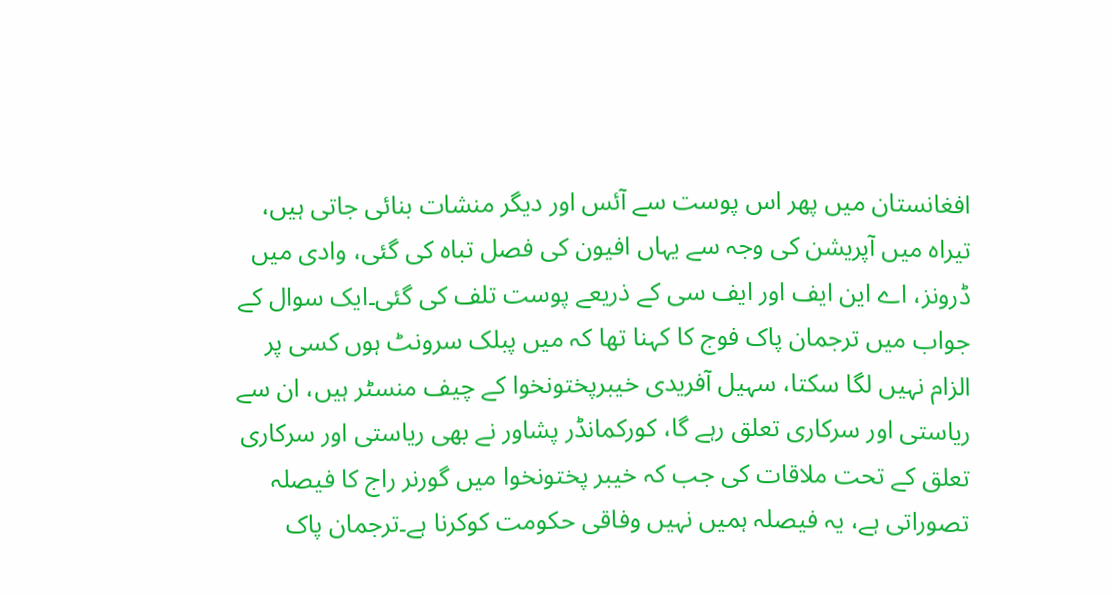افغانستان میں پھر اس پوست سے آئس اور دیگر منشات بنائی جاتی ہیں، تیراہ میں آپریشن کی وجہ سے یہاں افیون کی فصل تباہ کی گئی، وادی میں ڈرونز، اے این ایف اور ایف سی کے ذریعے پوست تلف کی گئی۔ایک سوال کے جواب میں ترجمان پاک فوج کا کہنا تھا کہ میں پبلک سرونٹ ہوں کسی پر الزام نہیں لگا سکتا، سہیل آفریدی خیبرپختونخوا کے چیف منسٹر ہیں، ان سے ریاستی اور سرکاری تعلق رہے گا، کورکمانڈر پشاور نے بھی ریاستی اور سرکاری تعلق کے تحت ملاقات کی جب کہ خیبر پختونخوا میں گورنر راج کا فیصلہ تصوراتی ہے، یہ فیصلہ ہمیں نہیں وفاقی حکومت کوکرنا ہے۔ترجمان پاک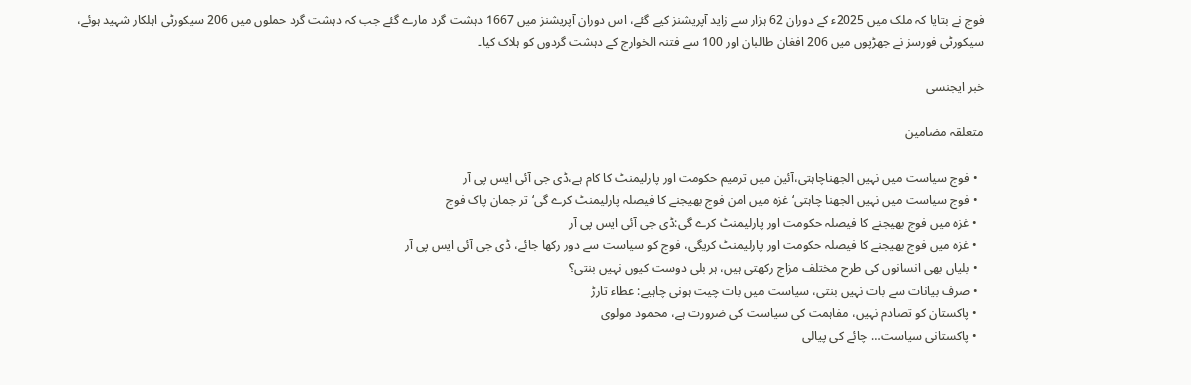فوج نے بتایا کہ ملک میں 2025ء کے دوران 62 ہزار سے زاید آپریشنز کیے گئے، اس دوران آپریشنز میں 1667 دہشت گرد مارے گئے جب کہ دہشت گرد حملوں میں 206 سیکورٹی اہلکار شہید ہوئے، سیکورٹی فورسز نے جھڑپوں میں 206 افغان طالبان اور 100 سے فتنہ الخوارج کے دہشت گردوں کو ہلاک کیا۔

خبر ایجنسی

متعلقہ مضامین

  • فوج سیاست میں نہیں الجھناچاہتی،آئین میں ترمیم حکومت اور پارلیمنٹ کا کام ہے،ڈی جی آئی ایس پی آر
  • فوج سیاست میں نہیں الجھنا چاہتی‘غزہ میں امن فوج بھیجنے کا فیصلہ پارلیمنٹ کرے گی‘تر جمان پاک فوج
  • غزہ میں فوج بھیجنے کا فیصلہ حکومت اور پارلیمنٹ کرے گی:ڈی جی آئی ایس پی آر
  • غزہ میں فوج بھیجنے کا فیصلہ حکومت اور پارلیمنٹ کریگی، فوج کو سیاست سے دور رکھا جائے، ڈی جی آئی ایس پی آر
  • بلیاں بھی انسانوں کی طرح مختلف مزاج رکھتی ہیں، ہر بلی دوست کیوں نہیں بنتی؟
  • صرف بیانات سے بات نہیں بنتی، سیاست میں بات چیت ہونی چاہیے: عطاء تارڑ
  • پاکستان کو تصادم نہیں، مفاہمت کی سیاست کی ضرورت ہے، محمود مولوی
  • پاکستانی سیاست… چائے کی پیالی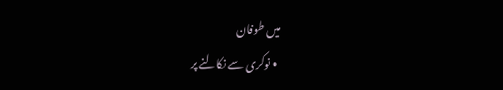میں طوفان
  • نوکری سے نکالنے پر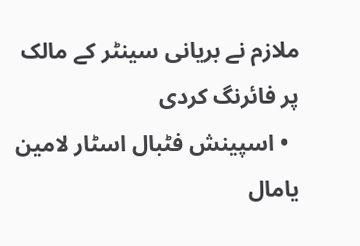ملازم نے بریانی سینٹر کے مالک پر فائرنگ کردی
  • اسپینش فٹبال اسٹار لامین یامال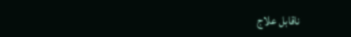ناقابل علاج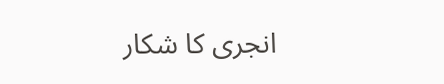انجری کا شکار